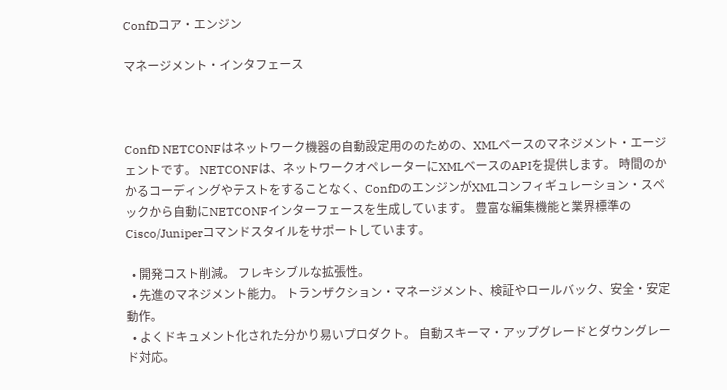ConfDコア・エンジン

マネージメント・インタフェース



ConfD NETCONFはネットワーク機器の自動設定用ののための、XMLベースのマネジメント・エージェントです。 NETCONFは、ネットワークオペレーターにXMLベースのAPIを提供します。 時間のかかるコーディングやテストをすることなく、ConfDのエンジンがXMLコンフィギュレーション・スペックから自動にNETCONFインターフェースを生成しています。 豊富な編集機能と業界標準のCisco/Juniperコマンドスタイルをサポートしています。

  • 開発コスト削減。 フレキシブルな拡張性。
  • 先進のマネジメント能力。 トランザクション・マネージメント、検証やロールバック、安全・安定動作。
  • よくドキュメント化された分かり易いプロダクト。 自動スキーマ・アップグレードとダウングレード対応。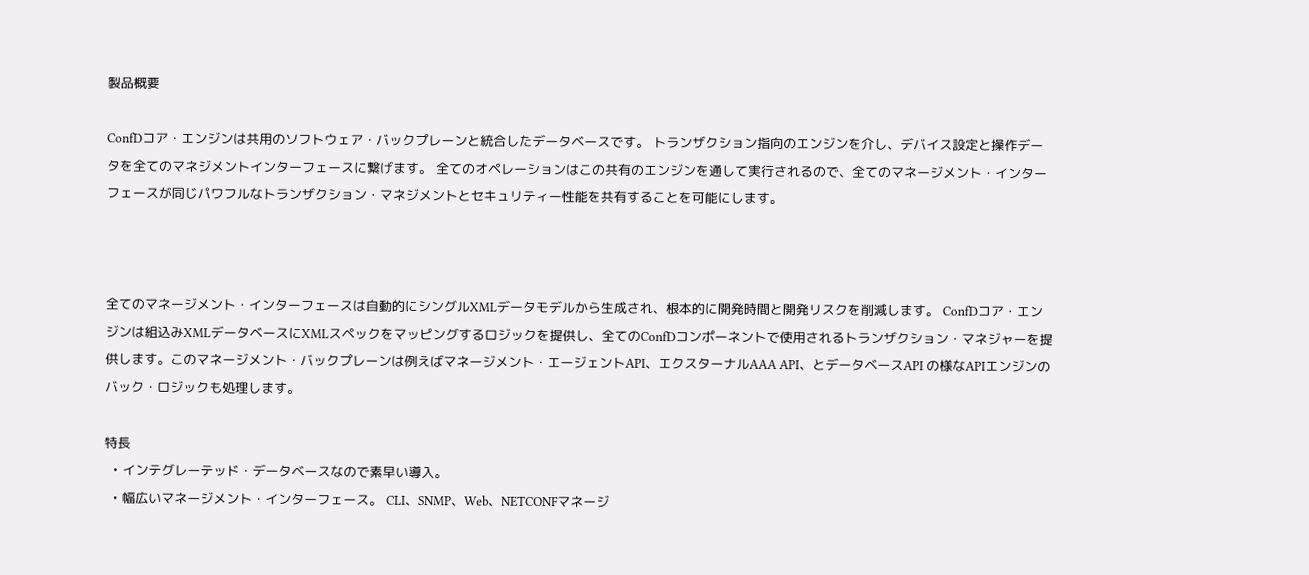製品概要

ConfDコア・エンジンは共用のソフトウェア・バックプレーンと統合したデータベースです。 トランザクション指向のエンジンを介し、デバイス設定と操作データを全てのマネジメントインターフェースに繋げます。 全てのオペレーションはこの共有のエンジンを通して実行されるので、全てのマネージメント・インターフェースが同じパワフルなトランザクション・マネジメントとセキュリティー性能を共有することを可能にします。



全てのマネージメント・インターフェースは自動的にシングルXMLデータモデルから生成され、根本的に開発時間と開発リスクを削減します。 ConfDコア・エンジンは組込みXMLデータベースにXMLスペックをマッピングするロジックを提供し、全てのConfDコンポーネントで使用されるトランザクション・マネジャーを提供します。このマネージメント・バックプレーンは例えばマネージメント・エージェントAPI、エクスターナルAAA API、とデータベースAPI の様なAPIエンジンのバック・ロジックも処理します。

特長
  • インテグレーテッド・データベースなので素早い導入。
  • 幅広いマネージメント・インターフェース。 CLI、SNMP、Web、NETCONFマネージ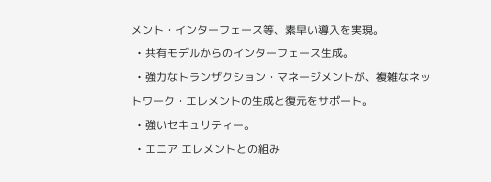メント・インターフェース等、素早い導入を実現。
  • 共有モデルからのインターフェース生成。
  • 強力なトランザクション・マネージメントが、複雑なネットワーク・エレメントの生成と復元をサポート。
  • 強いセキュリティー。
  • エニア エレメントとの組み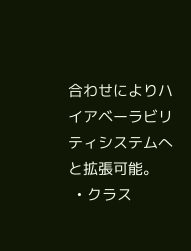合わせによりハイアベーラビリティシステムへと拡張可能。
  • クラス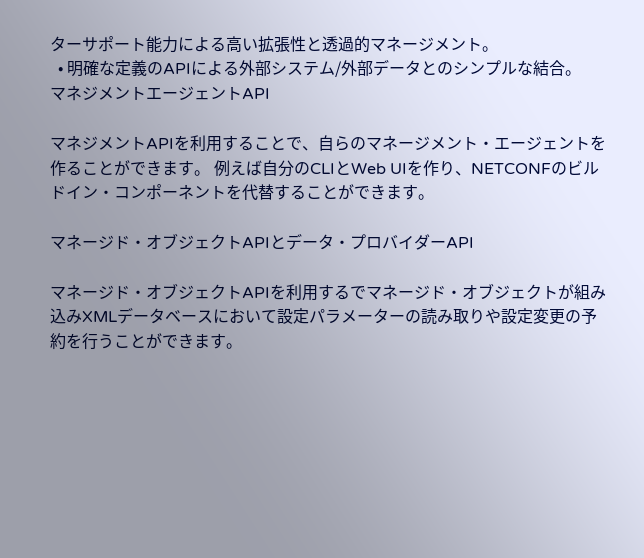ターサポート能力による高い拡張性と透過的マネージメント。
  • 明確な定義のAPIによる外部システム/外部データとのシンプルな結合。
マネジメントエージェントAPI

マネジメントAPIを利用することで、自らのマネージメント・エージェントを作ることができます。 例えば自分のCLIとWeb UIを作り、NETCONFのビルドイン・コンポーネントを代替することができます。

マネージド・オブジェクトAPIとデータ・プロバイダーAPI

マネージド・オブジェクトAPIを利用するでマネージド・オブジェクトが組み込みXMLデータベースにおいて設定パラメーターの読み取りや設定変更の予約を行うことができます。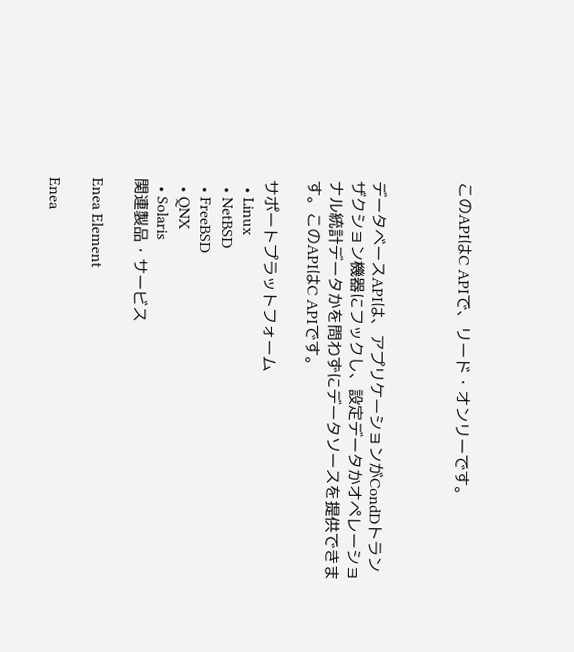このAPIはC APIで、リード・オンリーです。



データベースAPIは、アプリケーションがCondDトランザクション機器にフックし、設定データかオペレーショナル統計データかを問わずにデータソースを提供できます。このAPIはC APIです。

サポートプラットフォーム
  • Linux
  • NetBSD
  • FreeBSD
  • QNX
  • Solaris
関連製品・サービス

Enea Element

Enea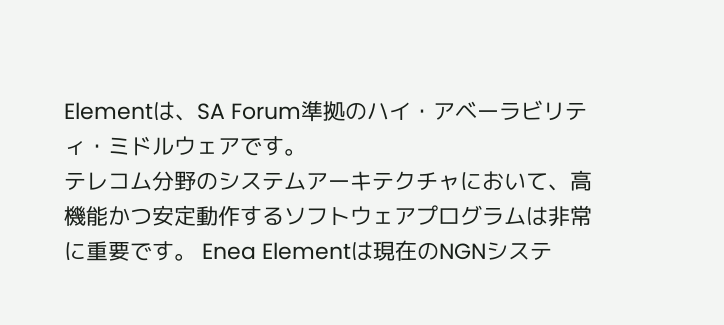Elementは、SA Forum準拠のハイ・アベーラビリティ・ミドルウェアです。
テレコム分野のシステムアーキテクチャにおいて、高機能かつ安定動作するソフトウェアプログラムは非常に重要です。 Enea Elementは現在のNGNシステ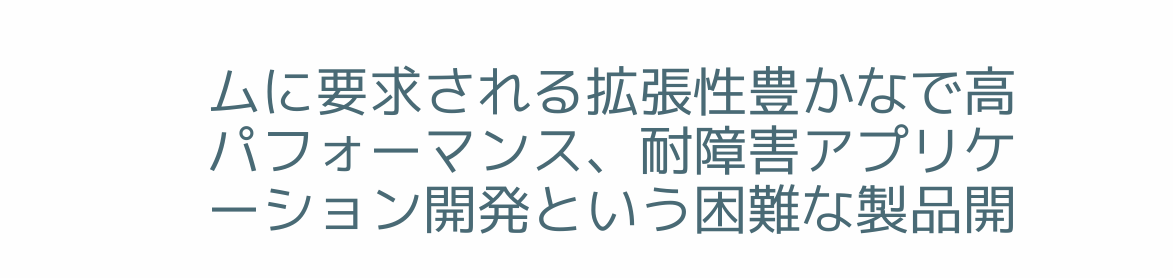ムに要求される拡張性豊かなで高パフォーマンス、耐障害アプリケーション開発という困難な製品開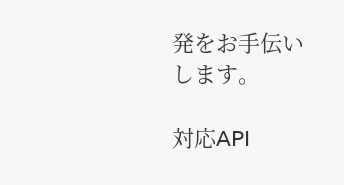発をお手伝いします。

対応API